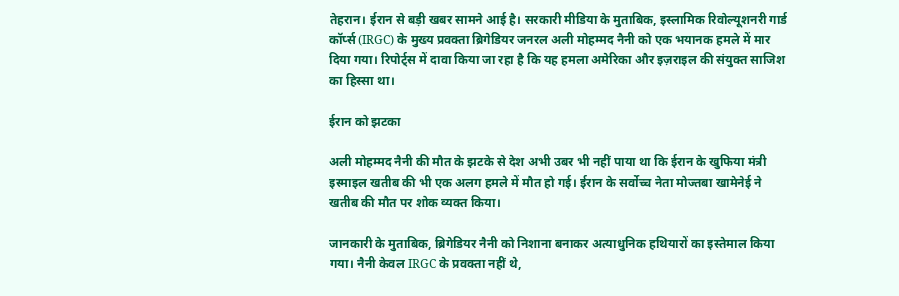तेहरान। ईरान से बड़ी खबर सामने आई है। सरकारी मीडिया के मुताबिक, इस्लामिक रिवोल्यूशनरी गार्ड कॉर्प्स (IRGC) के मुख्य प्रवक्ता ब्रिगेडियर जनरल अली मोहम्मद नैनी को एक भयानक हमले में मार दिया गया। रिपोर्ट्स में दावा किया जा रहा है कि यह हमला अमेरिका और इज़राइल की संयुक्त साजिश का हिस्सा था।

ईरान को झटका

अली मोहम्मद नैनी की मौत के झटके से देश अभी उबर भी नहीं पाया था कि ईरान के खुफिया मंत्री इस्माइल खतीब की भी एक अलग हमले में मौत हो गई। ईरान के सर्वोच्च नेता मोज्तबा खामेनेई ने खतीब की मौत पर शोक व्यक्त किया।

जानकारी के मुताबिक, ब्रिगेडियर नैनी को निशाना बनाकर अत्याधुनिक हथियारों का इस्तेमाल किया गया। नैनी केवल IRGC के प्रवक्ता नहीं थे,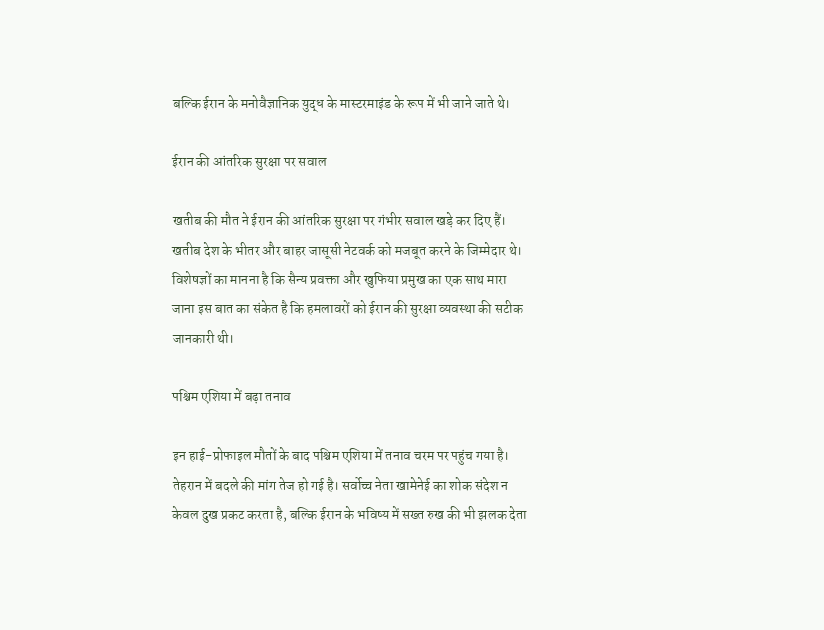बल्कि ईरान के मनोवैज्ञानिक युद्ध के मास्टरमाइंड के रूप में भी जाने जाते थे।

ईरान की आंतरिक सुरक्षा पर सवाल

खतीब की मौत ने ईरान की आंतरिक सुरक्षा पर गंभीर सवाल खड़े कर दिए हैं। खतीब देश के भीतर और बाहर जासूसी नेटवर्क को मजबूत करने के जिम्मेदार थे। विशेषज्ञों का मानना है कि सैन्य प्रवक्ता और खुफिया प्रमुख का एक साथ मारा जाना इस बात का संकेत है कि हमलावरों को ईरान की सुरक्षा व्यवस्था की सटीक जानकारी थी।

पश्चिम एशिया में बढ़ा तनाव

इन हाई-प्रोफाइल मौतों के बाद पश्चिम एशिया में तनाव चरम पर पहुंच गया है। तेहरान में बदले की मांग तेज हो गई है। सर्वोच्च नेता खामेनेई का शोक संदेश न केवल दुख प्रकट करता है, बल्कि ईरान के भविष्य में सख्त रुख की भी झलक देता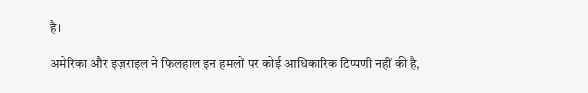है।

अमेरिका और इज़राइल ने फिलहाल इन हमलों पर कोई आधिकारिक टिप्पणी नहीं की है,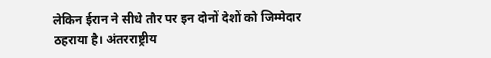लेकिन ईरान ने सीधे तौर पर इन दोनों देशों को जिम्मेदार ठहराया है। अंतरराष्ट्रीय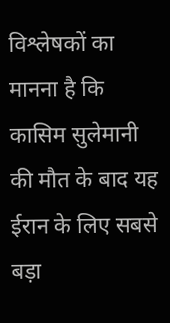विश्लेषकों का मानना है कि कासिम सुलेमानी की मौत के बाद यह ईरान के लिए सबसे बड़ा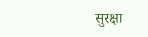सुरक्षा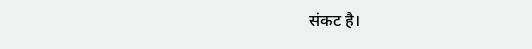संकट है।